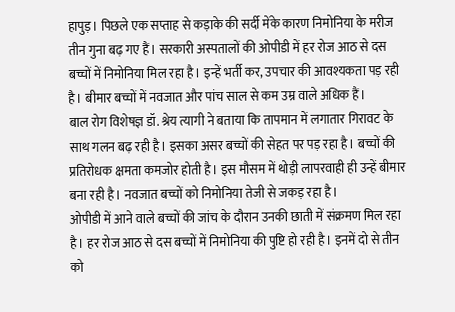हापुड़। पिछले एक सप्ताह से कड़ाके की सर्दी मेंके कारण निमोनिया के मरीज तीन गुना बढ़ गए हैं। सरकारी अस्पतालों की ओपीडी में हर रोज आठ से दस बच्चों में निमोनिया मिल रहा है। इन्हें भर्ती कर, उपचार की आवश्यकता पड़ रही है। बीमार बच्चों में नवजात और पांच साल से कम उम्र वाले अधिक हैं।
बाल रोग विशेषज्ञ डॉ. श्रेय त्यागी ने बताया कि तापमान में लगातार गिरावट के साथ गलन बढ़ रही है। इसका असर बच्चों की सेहत पर पड़ रहा है। बच्चों की प्रतिरोधक क्षमता कमजोर होती है। इस मौसम में थोड़ी लापरवाही ही उन्हें बीमार बना रही है। नवजात बच्चों को निमोनिया तेजी से जकड़ रहा है।
ओपीडी में आने वाले बच्चों की जांच के दौरान उनकी छाती में संक्रमण मिल रहा है। हर रोज आठ से दस बच्चों में निमोनिया की पुष्टि हो रही है। इनमें दो से तीन को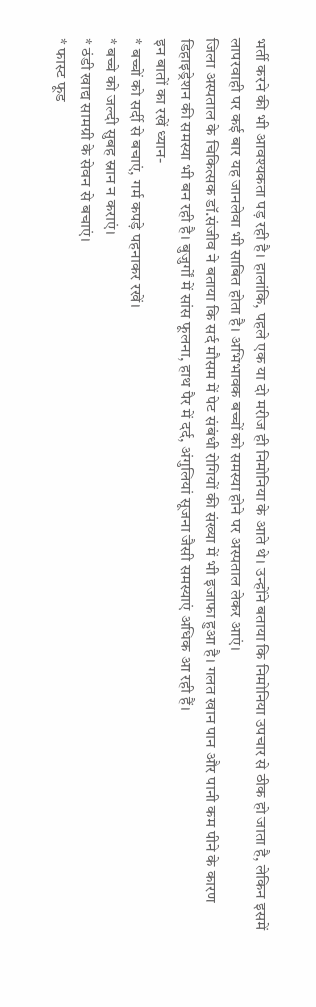भर्ती करने की भी आवश्यकता पड़ रही है। हालांकि, पहले एक या दो मरीज ही निमोनिया के आते थे। उन्होंने बताया कि निमोनिया उपचार से ठीक हो जाता है, लेकिन इसमें लापरवाही पर कई बार यह जानलेवा भी साबित होता है। अभिभावक बच्चों को समस्या होने पर अस्पताल लेकर आएं।
जिला अस्पताल के चिकित्सक डॉ.संजीव ने बताया कि सर्द मौसम में पेट संबंधी रोगियों की संख्या में भी इजाफा हुआ है। गलत खान पान और पानी कम पीने के कारण डिहाइड्रेशन की समस्या भी बन रही है। बुजुर्गों में सांस फूलना, हाथ पैर में दर्द, अंगुलियां सूजना जैसी समस्याएं अधिक आ रही हैं।
इन बातों का रखें ध्यान-
* बच्चों को सर्दी से बचाएं, गर्म कपड़े पहनाकर रखें।
* बच्चे को जल्दी सुबह स्नान न कराएं।
* ठंडी खाद्य सामग्री के सेवन से बचाएं।
* फास्ट फूड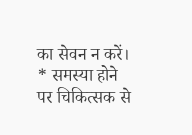का सेवन न करें।
* समस्या होने पर चिकित्सक से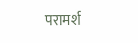परामर्श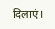दिलाएं।